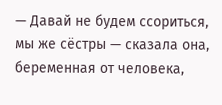— Давай не будем ссориться, мы же сёстры — сказала она, беременная от человека,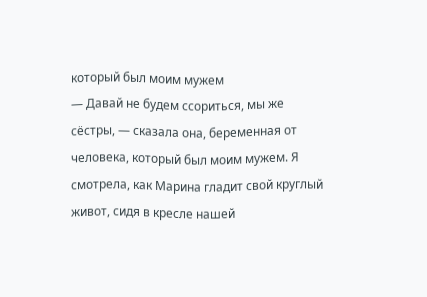который был моим мужем
— Давай не будем ссориться, мы же сёстры, — сказала она, беременная от человека, который был моим мужем. Я смотрела, как Марина гладит свой круглый живот, сидя в кресле нашей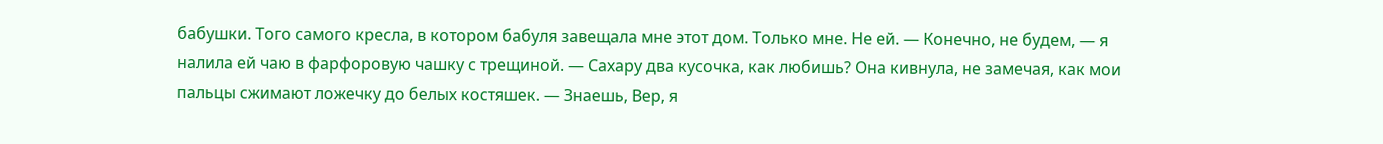бабушки. Того самого кресла, в котором бабуля завещала мне этот дом. Только мне. Не ей. — Конечно, не будем, — я налила ей чаю в фарфоровую чашку с трещиной. — Сахару два кусочка, как любишь? Она кивнула, не замечая, как мои пальцы сжимают ложечку до белых костяшек. — Знаешь, Вер, я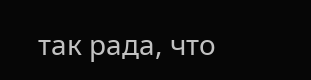так рада, что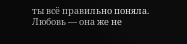ты всё правильно поняла. Любовь — она же не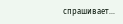спрашивает...